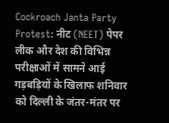Cockroach Janta Party Protest: नीट (NEET) पेपर लीक और देश की विभिन्न परीक्षाओं में सामने आई गड़बड़ियों के खिलाफ शनिवार को दिल्ली के जंतर-मंतर पर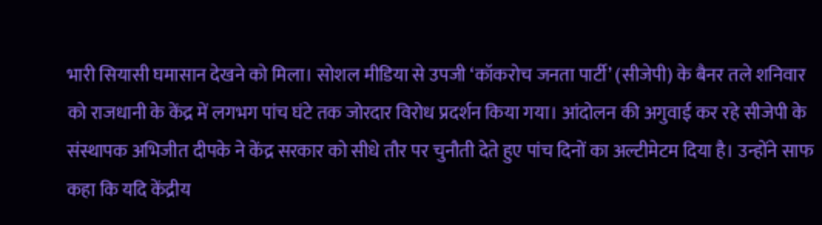भारी सियासी घमासान देखने को मिला। सोशल मीडिया से उपजी ‘कॉकरोच जनता पार्टी’ (सीजेपी) के बैनर तले शनिवार को राजधानी के केंद्र में लगभग पांच घंटे तक जोरदार विरोध प्रदर्शन किया गया। आंदोलन की अगुवाई कर रहे सीजेपी के संस्थापक अभिजीत दीपके ने केंद्र सरकार को सीधे तौर पर चुनौती देते हुए पांच दिनों का अल्टीमेटम दिया है। उन्होंने साफ कहा कि यदि केंद्रीय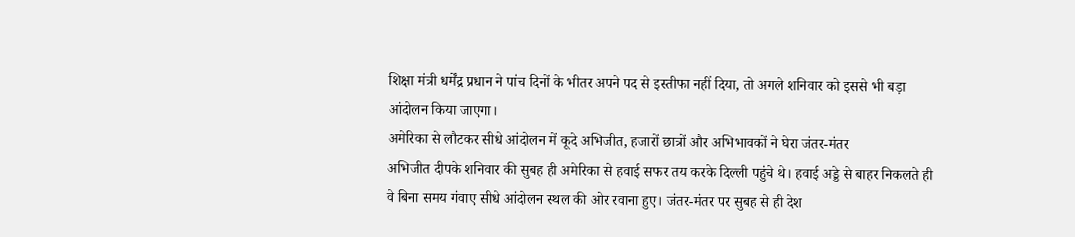शिक्षा मंत्री धर्मेंद्र प्रधान ने पांच दिनों के भीतर अपने पद से इस्तीफा नहीं दिया, तो अगले शनिवार को इससे भी बड़ा आंदोलन किया जाएगा।
अमेरिका से लौटकर सीधे आंदोलन में कूदे अभिजीत, हजारों छात्रों और अभिभावकों ने घेरा जंतर-मंतर
अभिजीत दीपके शनिवार की सुबह ही अमेरिका से हवाई सफर तय करके दिल्ली पहुंचे थे। हवाई अड्डे से बाहर निकलते ही वे बिना समय गंवाए सीधे आंदोलन स्थल की ओर रवाना हुए। जंतर-मंतर पर सुबह से ही देश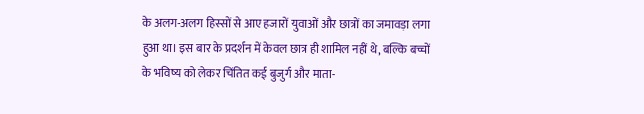के अलग-अलग हिस्सों से आए हजारों युवाओं और छात्रों का जमावड़ा लगा हुआ था। इस बार के प्रदर्शन में केवल छात्र ही शामिल नहीं थे, बल्कि बच्चों के भविष्य को लेकर चिंतित कई बुजुर्ग और माता-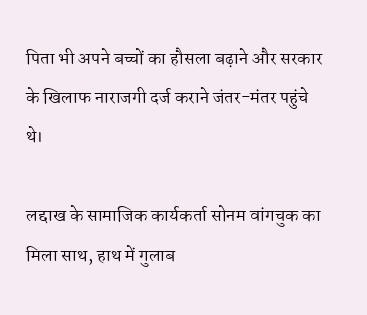पिता भी अपने बच्चों का हौसला बढ़ाने और सरकार के खिलाफ नाराजगी दर्ज कराने जंतर-मंतर पहुंचे थे।

लद्दाख के सामाजिक कार्यकर्ता सोनम वांगचुक का मिला साथ, हाथ में गुलाब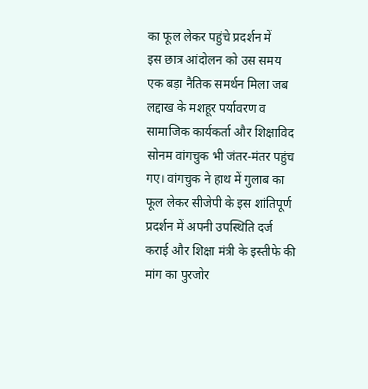का फूल लेकर पहुंचे प्रदर्शन में
इस छात्र आंदोलन को उस समय एक बड़ा नैतिक समर्थन मिला जब लद्दाख के मशहूर पर्यावरण व सामाजिक कार्यकर्ता और शिक्षाविद सोनम वांगचुक भी जंतर-मंतर पहुंच गए। वांगचुक ने हाथ में गुलाब का फूल लेकर सीजेपी के इस शांतिपूर्ण प्रदर्शन में अपनी उपस्थिति दर्ज कराई और शिक्षा मंत्री के इस्तीफे की मांग का पुरजोर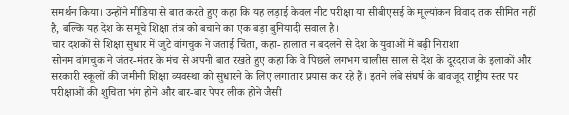समर्थन किया। उन्होंने मीडिया से बात करते हुए कहा कि यह लड़ाई केवल नीट परीक्षा या सीबीएसई के मूल्यांकन विवाद तक सीमित नहीं है, बल्कि यह देश के समूचे शिक्षा तंत्र को बचाने का एक बड़ा बुनियादी सवाल है।
चार दशकों से शिक्षा सुधार में जुटे वांगचुक ने जताई चिंता, कहा- हालात न बदलने से देश के युवाओं में बढ़ी निराशा
सोनम वांगचुक ने जंतर-मंतर के मंच से अपनी बात रखते हुए कहा कि वे पिछले लगभग चालीस साल से देश के दूरदराज के इलाकों और सरकारी स्कूलों की जमीनी शिक्षा व्यवस्था को सुधारने के लिए लगातार प्रयास कर रहे हैं। इतने लंबे संघर्ष के बावजूद राष्ट्रीय स्तर पर परीक्षाओं की शुचिता भंग होने और बार-बार पेपर लीक होने जैसी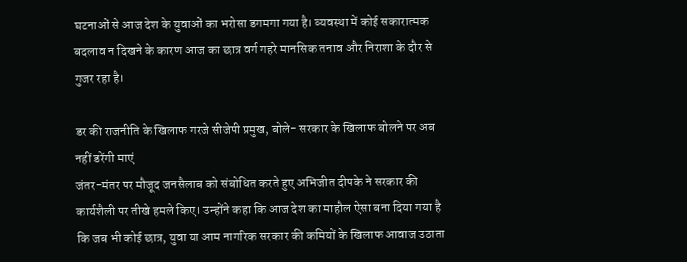घटनाओं से आज देश के युवाओं का भरोसा डगमगा गया है। व्यवस्था में कोई सकारात्मक बदलाव न दिखने के कारण आज का छात्र वर्ग गहरे मानसिक तनाव और निराशा के दौर से गुजर रहा है।

डर की राजनीति के खिलाफ गरजे सीजेपी प्रमुख, बोले- सरकार के खिलाफ बोलने पर अब नहीं डरेंगी माएं
जंतर-मंतर पर मौजूद जनसैलाब को संबोधित करते हुए अभिजीत दीपके ने सरकार की कार्यशैली पर तीखे हमले किए। उन्होंने कहा कि आज देश का माहौल ऐसा बना दिया गया है कि जब भी कोई छात्र, युवा या आम नागरिक सरकार की कमियों के खिलाफ आवाज उठाता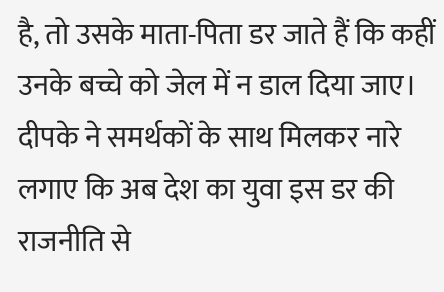है, तो उसके माता-पिता डर जाते हैं कि कहीं उनके बच्चे को जेल में न डाल दिया जाए। दीपके ने समर्थकों के साथ मिलकर नारे लगाए कि अब देश का युवा इस डर की राजनीति से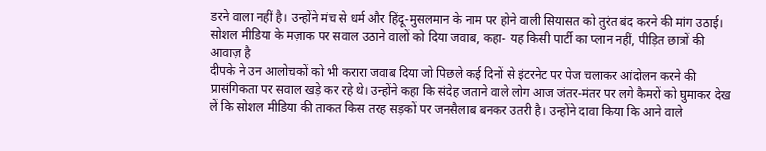डरने वाला नहीं है। उन्होंने मंच से धर्म और हिंदू-मुसलमान के नाम पर होने वाली सियासत को तुरंत बंद करने की मांग उठाई।
सोशल मीडिया के मज़ाक पर सवाल उठाने वालों को दिया जवाब, कहा- यह किसी पार्टी का प्लान नहीं, पीड़ित छात्रों की आवाज़ है
दीपके ने उन आलोचकों को भी करारा जवाब दिया जो पिछले कई दिनों से इंटरनेट पर पेज चलाकर आंदोलन करने की प्रासंगिकता पर सवाल खड़े कर रहे थे। उन्होंने कहा कि संदेह जताने वाले लोग आज जंतर-मंतर पर लगे कैमरों को घुमाकर देख लें कि सोशल मीडिया की ताकत किस तरह सड़कों पर जनसैलाब बनकर उतरी है। उन्होंने दावा किया कि आने वाले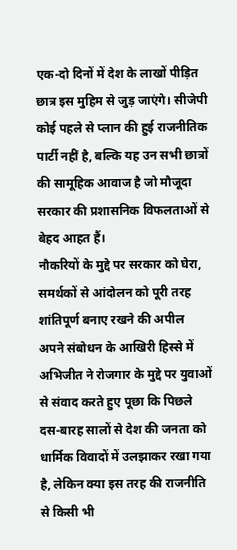एक-दो दिनों में देश के लाखों पीड़ित छात्र इस मुहिम से जुड़ जाएंगे। सीजेपी कोई पहले से प्लान की हुई राजनीतिक पार्टी नहीं है, बल्कि यह उन सभी छात्रों की सामूहिक आवाज है जो मौजूदा सरकार की प्रशासनिक विफलताओं से बेहद आहत हैं।
नौकरियों के मुद्दे पर सरकार को घेरा, समर्थकों से आंदोलन को पूरी तरह शांतिपूर्ण बनाए रखने की अपील
अपने संबोधन के आखिरी हिस्से में अभिजीत ने रोजगार के मुद्दे पर युवाओं से संवाद करते हुए पूछा कि पिछले दस-बारह सालों से देश की जनता को धार्मिक विवादों में उलझाकर रखा गया है, लेकिन क्या इस तरह की राजनीति से किसी भी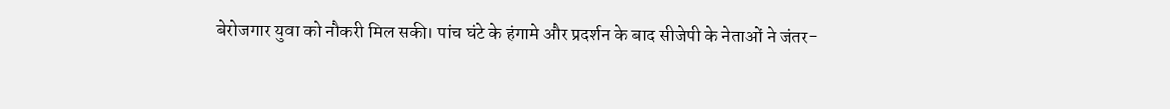बेरोजगार युवा को नौकरी मिल सकी। पांच घंटे के हंगामे और प्रदर्शन के बाद सीजेपी के नेताओं ने जंतर-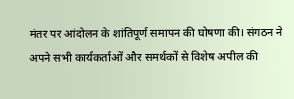मंतर पर आंदोलन के शांतिपूर्ण समापन की घोषणा की। संगठन ने अपने सभी कार्यकर्ताओं और समर्थकों से विशेष अपील की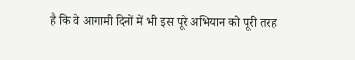है कि वे आगामी दिनों में भी इस पूरे अभियान को पूरी तरह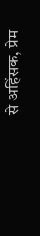से अहिंसक, प्रेम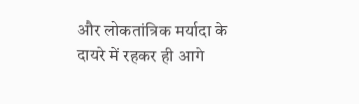और लोकतांत्रिक मर्यादा के दायरे में रहकर ही आगे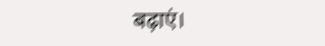बढ़ाएं।